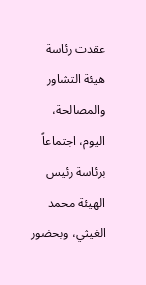عقدت رئاسة هيئة التشاور والمصالحة، اليوم، اجتماعاً برئاسة رئيس الهيئة محمد الغيثي، وبحضور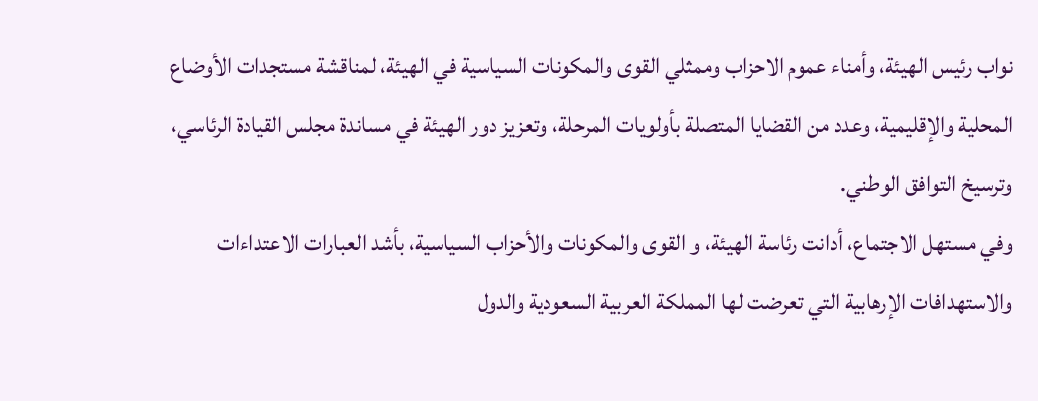نواب رئيس الهيئة، وأمناء عموم الاحزاب وممثلي القوى والمكونات السياسية في الهيئة، لمناقشة مستجدات الأوضاع المحلية والإقليمية، وعدد من القضايا المتصلة بأولويات المرحلة، وتعزيز دور الهيئة في مساندة مجلس القيادة الرئاسي، وترسيخ التوافق الوطني.
وفي مستهل الاجتماع، أدانت رئاسة الهيئة، و القوى والمكونات والأحزاب السياسية، بأشد العبارات الاعتداءات والاستهدافات الإرهابية التي تعرضت لها المملكة العربية السعودية والدول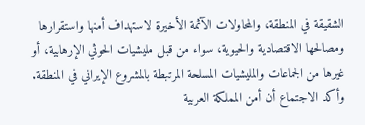الشقيقة في المنطقة، والمحاولات الآثمة الأخيرة لاستهداف أمنها واستقرارها ومصالحها الاقتصادية والحيوية، سواء من قبل مليشيات الحوثي الإرهابية، أو غيرها من الجماعات والمليشيات المسلحة المرتبطة بالمشروع الإيراني في المنطقة.
وأكد الاجتماع أن أمن المملكة العربية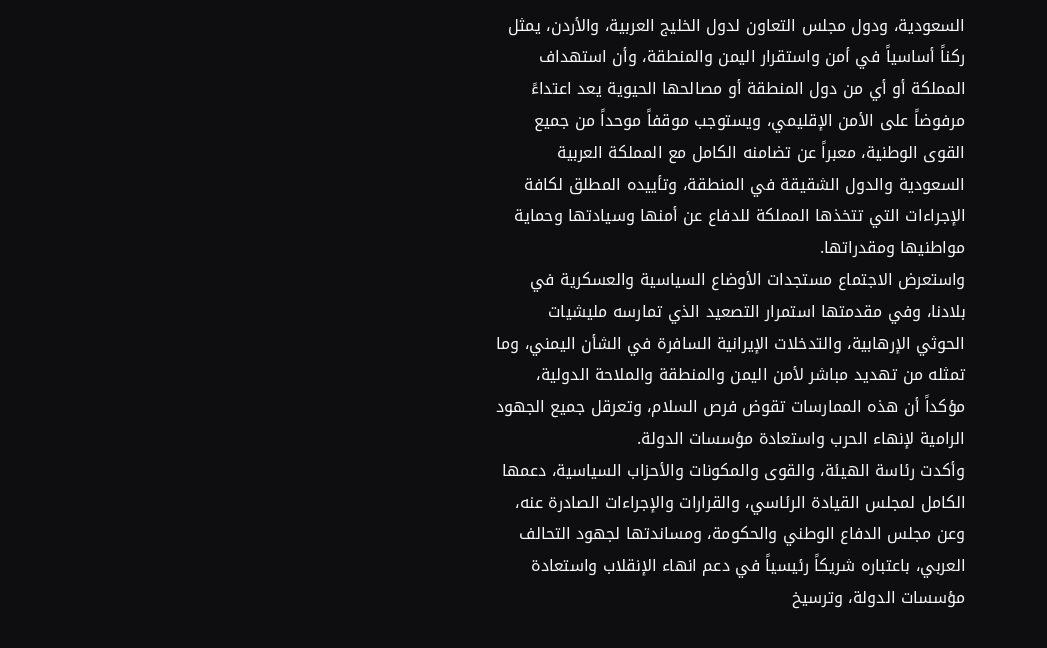السعودية، ودول مجلس التعاون لدول الخليج العربية، والأردن، يمثل ركناً أساسياً في أمن واستقرار اليمن والمنطقة، وأن استهداف المملكة أو أي من دول المنطقة أو مصالحها الحيوية يعد اعتداءً مرفوضاً على الأمن الإقليمي، ويستوجب موقفاً موحداً من جميع القوى الوطنية، معبراً عن تضامنه الكامل مع المملكة العربية السعودية والدول الشقيقة في المنطقة، وتأييده المطلق لكافة الإجراءات التي تتخذها المملكة للدفاع عن أمنها وسيادتها وحماية مواطنيها ومقدراتها.
واستعرض الاجتماع مستجدات الأوضاع السياسية والعسكرية في بلادنا، وفي مقدمتها استمرار التصعيد الذي تمارسه مليشيات الحوثي الإرهابية، والتدخلات الإيرانية السافرة في الشأن اليمني، وما تمثله من تهديد مباشر لأمن اليمن والمنطقة والملاحة الدولية، مؤكداً أن هذه الممارسات تقوض فرص السلام، وتعرقل جميع الجهود الرامية لإنهاء الحرب واستعادة مؤسسات الدولة.
وأكدت رئاسة الهيئة، والقوى والمكونات والأحزاب السياسية، دعمها الكامل لمجلس القيادة الرئاسي، والقرارات والإجراءات الصادرة عنه، وعن مجلس الدفاع الوطني والحكومة، ومساندتها لجهود التحالف العربي، باعتباره شريكاً رئيسياً في دعم انهاء الإنقلاب واستعادة مؤسسات الدولة، وترسيخ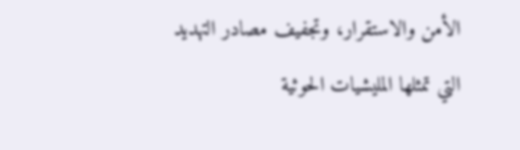الأمن والاستقرار، وتجفيف مصادر التهديد التي تمثلها المليشيات الحوثية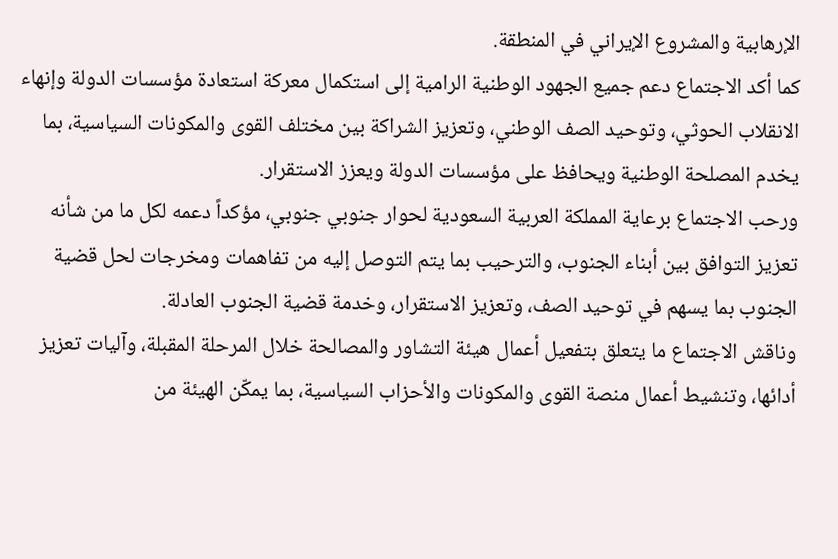الإرهابية والمشروع الإيراني في المنطقة.
كما أكد الاجتماع دعم جميع الجهود الوطنية الرامية إلى استكمال معركة استعادة مؤسسات الدولة وإنهاء الانقلاب الحوثي، وتوحيد الصف الوطني، وتعزيز الشراكة بين مختلف القوى والمكونات السياسية، بما يخدم المصلحة الوطنية ويحافظ على مؤسسات الدولة ويعزز الاستقرار.
ورحب الاجتماع برعاية المملكة العربية السعودية لحوار جنوبي جنوبي، مؤكداً دعمه لكل ما من شأنه تعزيز التوافق بين أبناء الجنوب، والترحيب بما يتم التوصل إليه من تفاهمات ومخرجات لحل قضية الجنوب بما يسهم في توحيد الصف، وتعزيز الاستقرار، وخدمة قضية الجنوب العادلة.
وناقش الاجتماع ما يتعلق بتفعيل أعمال هيئة التشاور والمصالحة خلال المرحلة المقبلة، وآليات تعزيز أدائها، وتنشيط أعمال منصة القوى والمكونات والأحزاب السياسية، بما يمكّن الهيئة من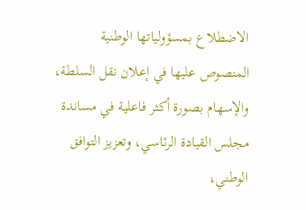الاضطلاع بمسؤولياتها الوطنية المنصوص عليها في إعلان نقل السلطة، والإسهام بصورة أكثر فاعلية في مساندة مجلس القيادة الرئاسي، وتعزيز التوافق الوطني،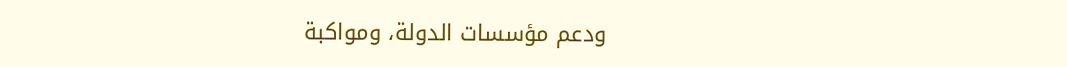ودعم مؤسسات الدولة، ومواكبة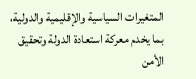المتغيرات السياسية والإقليمية والدولية، بما يخدم معركة استعادة الدولة وتحقيق الأمن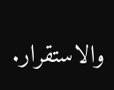والاستقرار.